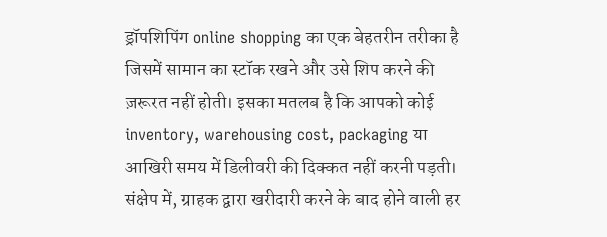ड्रॉपशिपिंग online shopping का एक बेहतरीन तरीका है जिसमें सामान का स्टॉक रखने और उसे शिप करने की ज़रूरत नहीं होती। इसका मतलब है कि आपको कोई inventory, warehousing cost, packaging या आखिरी समय में डिलीवरी की दिक्कत नहीं करनी पड़ती। संक्षेप में, ग्राहक द्वारा खरीदारी करने के बाद होने वाली हर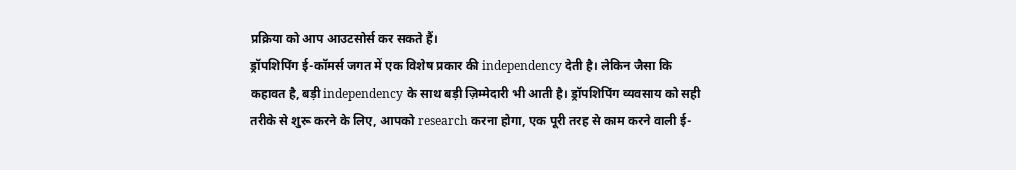प्रक्रिया को आप आउटसोर्स कर सकते हैं।
ड्रॉपशिपिंग ई-कॉमर्स जगत में एक विशेष प्रकार की independency देती है। लेकिन जैसा कि कहावत है, बड़ी independency के साथ बड़ी ज़िम्मेदारी भी आती है। ड्रॉपशिपिंग व्यवसाय को सही तरीके से शुरू करने के लिए, आपको research करना होगा, एक पूरी तरह से काम करने वाली ई-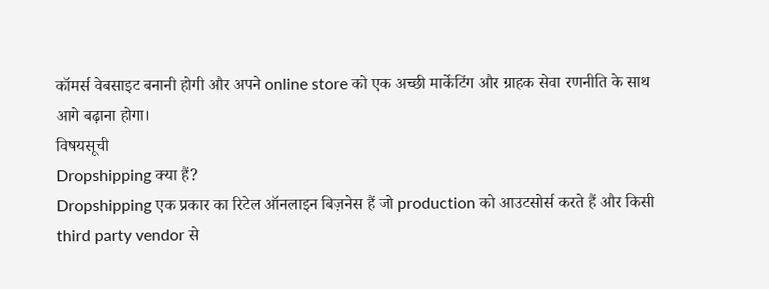कॉमर्स वेबसाइट बनानी होगी और अपने online store को एक अच्छी मार्केटिंग और ग्राहक सेवा रणनीति के साथ आगे बढ़ाना होगा।
विषयसूची
Dropshipping क्या हैं?
Dropshipping एक प्रकार का रिटेल ऑनलाइन बिज़नेस हैं जो production को आउटसोर्स करते हैं और किसी third party vendor से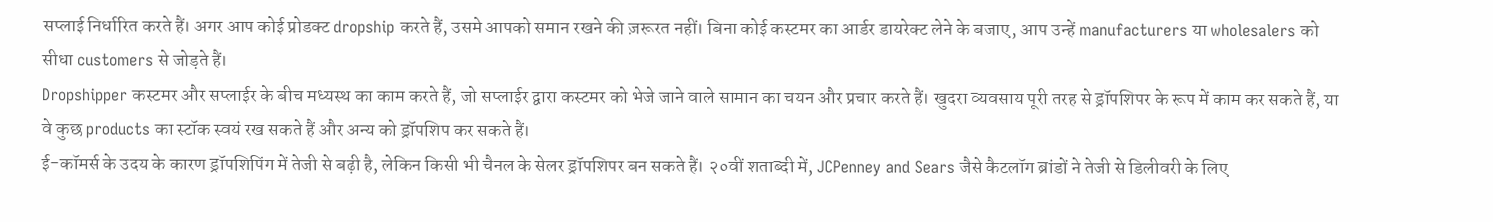सप्लाई निर्धारित करते हैं। अगर आप कोई प्रोडक्ट dropship करते हैं, उसमे आपको समान रखने की ज़रूरत नहीं। बिना कोई कस्टमर का आर्डर डायरेक्ट लेने के बजाए, आप उन्हें manufacturers या wholesalers को सीधा customers से जोड़ते हैं।
Dropshipper कस्टमर और सप्लाईर के बीच मध्यस्थ का काम करते हैं, जो सप्लाईर द्वारा कस्टमर को भेजे जाने वाले सामान का चयन और प्रचार करते हैं। खुदरा व्यवसाय पूरी तरह से ड्रॉपशिपर के रूप में काम कर सकते हैं, या वे कुछ products का स्टॉक स्वयं रख सकते हैं और अन्य को ड्रॉपशिप कर सकते हैं।
ई-कॉमर्स के उदय के कारण ड्रॉपशिपिंग में तेजी से बढ़ी है, लेकिन किसी भी चैनल के सेलर ड्रॉपशिपर बन सकते हैं। २०वीं शताब्दी में, JCPenney and Sears जैसे कैटलॉग ब्रांडों ने तेजी से डिलीवरी के लिए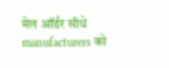मेल ऑर्डर सीधे manufacturers को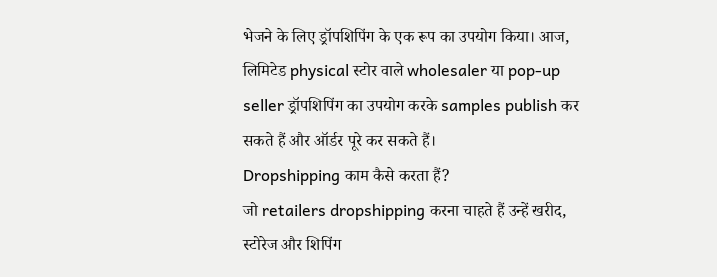भेजने के लिए ड्रॉपशिपिंग के एक रूप का उपयोग किया। आज, लिमिटेड physical स्टोर वाले wholesaler या pop-up seller ड्रॉपशिपिंग का उपयोग करके samples publish कर सकते हैं और ऑर्डर पूरे कर सकते हैं।
Dropshipping काम कैसे करता हैं?
जो retailers dropshipping करना चाहते हैं उन्हें खरीद, स्टोरेज और शिपिंग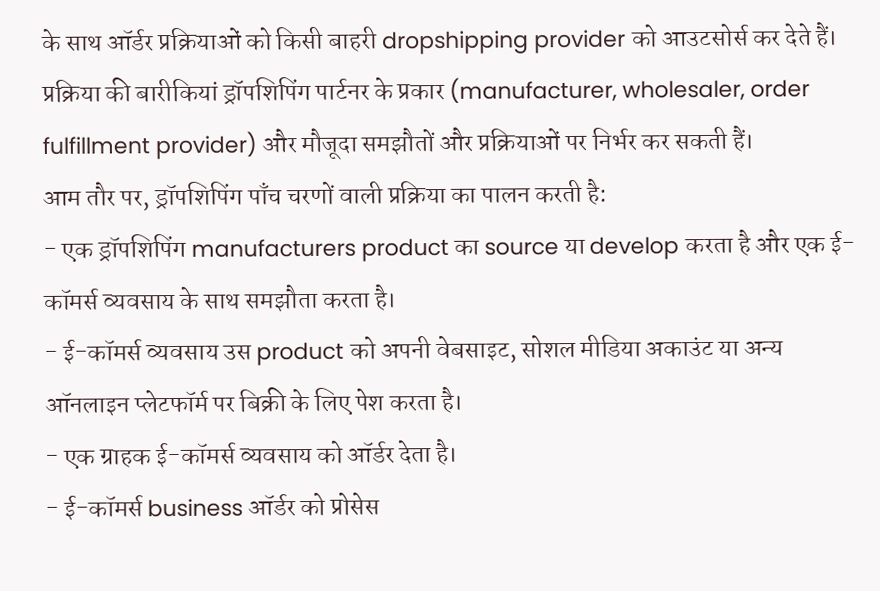के साथ ऑर्डर प्रक्रियाओं को किसी बाहरी dropshipping provider को आउटसोर्स कर देते हैं। प्रक्रिया की बारीकियां ड्रॉपशिपिंग पार्टनर के प्रकार (manufacturer, wholesaler, order fulfillment provider) और मौजूदा समझौतों और प्रक्रियाओं पर निर्भर कर सकती हैं।
आम तौर पर, ड्रॉपशिपिंग पाँच चरणों वाली प्रक्रिया का पालन करती है:
- एक ड्रॉपशिपिंग manufacturers product का source या develop करता है और एक ई-कॉमर्स व्यवसाय के साथ समझौता करता है।
- ई-कॉमर्स व्यवसाय उस product को अपनी वेबसाइट, सोशल मीडिया अकाउंट या अन्य ऑनलाइन प्लेटफॉर्म पर बिक्री के लिए पेश करता है।
- एक ग्राहक ई-कॉमर्स व्यवसाय को ऑर्डर देता है।
- ई-कॉमर्स business ऑर्डर को प्रोसेस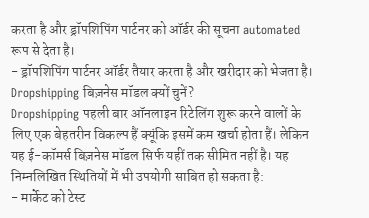करता है और ड्रॉपशिपिंग पार्टनर को ऑर्डर की सूचना automated रूप से देता है।
- ड्रॉपशिपिंग पार्टनर ऑर्डर तैयार करता है और खरीदार को भेजता है।
Dropshipping बिज़नेस मॉडल क्यों चुनें?
Dropshipping पहली बार ऑनलाइन रिटेलिंग शुरू करने वालों के लिए एक बेहतरीन विकल्प हैं क्यूंकि इसमें कम खर्चा होता हैं। लेकिन यह ई-कॉमर्स बिज़नेस मॉडल सिर्फ यहीं तक सीमित नहीं है। यह निम्नलिखित स्थितियों में भी उपयोगी साबित हो सकता है:
- मार्केट को टेस्ट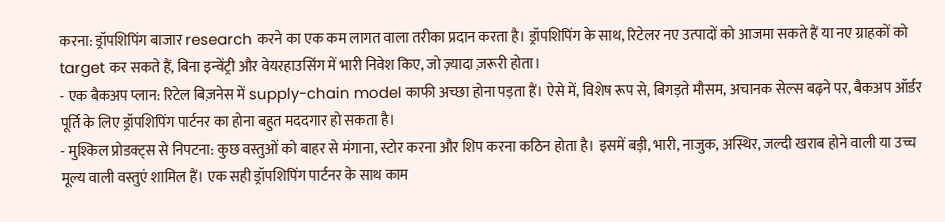करना: ड्रॉपशिपिंग बाजार research करने का एक कम लागत वाला तरीका प्रदान करता है। ड्रॉपशिपिंग के साथ, रिटेलर नए उत्पादों को आजमा सकते हैं या नए ग्राहकों को target कर सकते हैं, बिना इन्वेंट्री और वेयरहाउसिंग में भारी निवेश किए, जो ज़्यादा ज़रूरी होता।
- एक बैकअप प्लान: रिटेल बिज़नेस में supply-chain model काफी अच्छा होना पड़ता हैं। ऐसे में, विशेष रूप से, बिगड़ते मौसम, अचानक सेल्स बढ़ने पर, बैकअप ऑर्डर पूर्ति के लिए ड्रॉपशिपिंग पार्टनर का होना बहुत मददगार हो सकता है।
- मुश्किल प्रोडक्ट्स से निपटना: कुछ वस्तुओं को बाहर से मंगाना, स्टोर करना और शिप करना कठिन होता है। इसमें बड़ी, भारी, नाजुक, अस्थिर, जल्दी खराब होने वाली या उच्च मूल्य वाली वस्तुएं शामिल हैं। एक सही ड्रॉपशिपिंग पार्टनर के साथ काम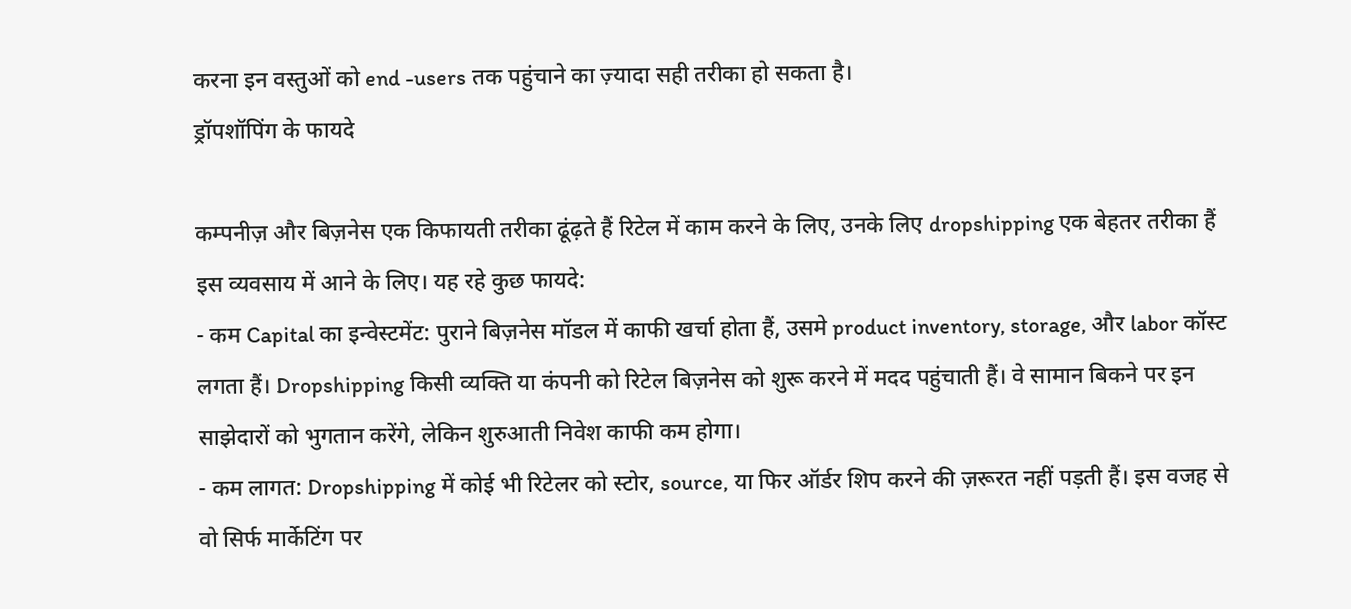करना इन वस्तुओं को end -users तक पहुंचाने का ज़्यादा सही तरीका हो सकता है।
ड्रॉपशॉपिंग के फायदे

कम्पनीज़ और बिज़नेस एक किफायती तरीका ढूंढ़ते हैं रिटेल में काम करने के लिए, उनके लिए dropshipping एक बेहतर तरीका हैं इस व्यवसाय में आने के लिए। यह रहे कुछ फायदे:
- कम Capital का इन्वेस्टमेंट: पुराने बिज़नेस मॉडल में काफी खर्चा होता हैं, उसमे product inventory, storage, और labor कॉस्ट लगता हैं। Dropshipping किसी व्यक्ति या कंपनी को रिटेल बिज़नेस को शुरू करने में मदद पहुंचाती हैं। वे सामान बिकने पर इन साझेदारों को भुगतान करेंगे, लेकिन शुरुआती निवेश काफी कम होगा।
- कम लागत: Dropshipping में कोई भी रिटेलर को स्टोर, source, या फिर ऑर्डर शिप करने की ज़रूरत नहीं पड़ती हैं। इस वजह से वो सिर्फ मार्केटिंग पर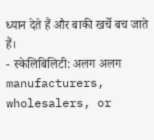ध्यान देते हैं और बाकी खर्चे बच जाते हैं।
- स्केलिबिलिटी: अलग अलग manufacturers, wholesalers, or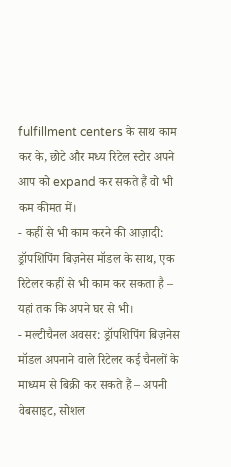fulfillment centers के साथ काम कर के, छोटे और मध्य रिटेल स्टोर अपने आप को expand कर सकते हैं वो भी कम कीमत में।
- कहीं से भी काम करने की आज़ादी: ड्रॉपशिपिंग बिज़नेस मॉडल के साथ, एक रिटेलर कहीं से भी काम कर सकता है – यहां तक कि अपने घर से भी।
- मल्टीचैनल अवसर: ड्रॉपशिपिंग बिज़नेस मॉडल अपनाने वाले रिटेलर कई चैनलों के माध्यम से बिक्री कर सकते हैं – अपनी वेबसाइट, सोशल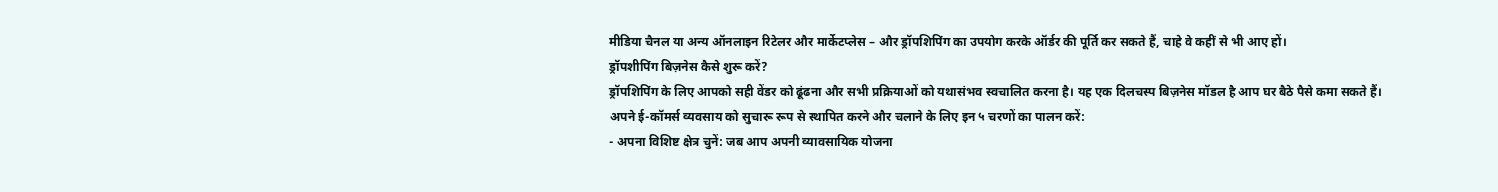मीडिया चैनल या अन्य ऑनलाइन रिटेलर और मार्केटप्लेस – और ड्रॉपशिपिंग का उपयोग करके ऑर्डर की पूर्ति कर सकते हैं, चाहे वे कहीं से भी आए हों।
ड्रॉपशीपिंग बिज़नेस कैसे शुरू करें?
ड्रॉपशिपिंग के लिए आपको सही वेंडर को ढूंढना और सभी प्रक्रियाओं को यथासंभव स्वचालित करना है। यह एक दिलचस्प बिज़नेस मॉडल है आप घर बैठे पैसे कमा सकते हैं।
अपने ई-कॉमर्स व्यवसाय को सुचारू रूप से स्थापित करने और चलाने के लिए इन ५ चरणों का पालन करें:
- अपना विशिष्ट क्षेत्र चुनें: जब आप अपनी व्यावसायिक योजना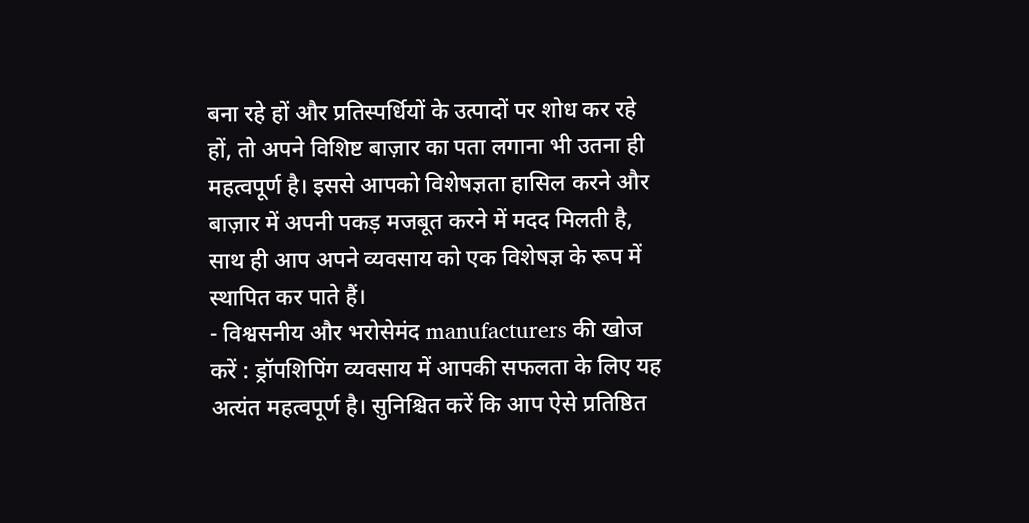बना रहे हों और प्रतिस्पर्धियों के उत्पादों पर शोध कर रहे हों, तो अपने विशिष्ट बाज़ार का पता लगाना भी उतना ही महत्वपूर्ण है। इससे आपको विशेषज्ञता हासिल करने और बाज़ार में अपनी पकड़ मजबूत करने में मदद मिलती है, साथ ही आप अपने व्यवसाय को एक विशेषज्ञ के रूप में स्थापित कर पाते हैं।
- विश्वसनीय और भरोसेमंद manufacturers की खोज करें : ड्रॉपशिपिंग व्यवसाय में आपकी सफलता के लिए यह अत्यंत महत्वपूर्ण है। सुनिश्चित करें कि आप ऐसे प्रतिष्ठित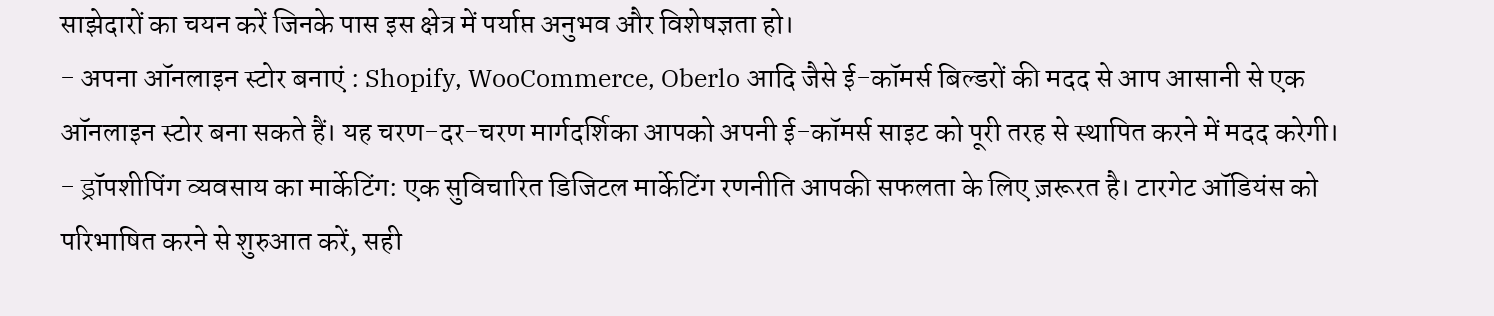साझेदारों का चयन करें जिनके पास इस क्षेत्र में पर्याप्त अनुभव और विशेषज्ञता हो।
- अपना ऑनलाइन स्टोर बनाएं : Shopify, WooCommerce, Oberlo आदि जैसे ई-कॉमर्स बिल्डरों की मदद से आप आसानी से एक ऑनलाइन स्टोर बना सकते हैं। यह चरण-दर-चरण मार्गदर्शिका आपको अपनी ई-कॉमर्स साइट को पूरी तरह से स्थापित करने में मदद करेगी।
- ड्रॉपशीपिंग व्यवसाय का मार्केटिंग: एक सुविचारित डिजिटल मार्केटिंग रणनीति आपकी सफलता के लिए ज़रूरत है। टारगेट ऑडियंस को परिभाषित करने से शुरुआत करें, सही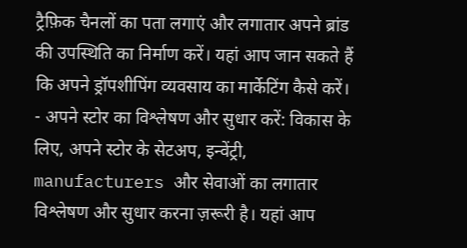ट्रैफ़िक चैनलों का पता लगाएं और लगातार अपने ब्रांड की उपस्थिति का निर्माण करें। यहां आप जान सकते हैं कि अपने ड्रॉपशीपिंग व्यवसाय का मार्केटिंग कैसे करें।
- अपने स्टोर का विश्लेषण और सुधार करें: विकास के लिए, अपने स्टोर के सेटअप, इन्वेंट्री, manufacturers और सेवाओं का लगातार विश्लेषण और सुधार करना ज़रूरी है। यहां आप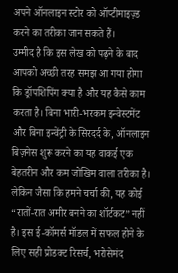अपने ऑनलाइन स्टोर को ऑप्टीमाइज़्ड करने का तरीका जान सकते हैं।
उम्मीद है कि इस लेख को पढ़ने के बाद आपको अच्छी तरह समझ आ गया होगा कि ड्रॉपशिपिंग क्या है और यह कैसे काम करता है। बिना भारी-भरकम इन्वेस्टमेंट और बिना इन्वेंट्री के सिरदर्द के, ऑनलाइन बिज़नेस शुरू करने का यह वाकई एक बेहतरीन और कम जोखिम वाला तरीका है।
लेकिन जैसा कि हमने चर्चा की, यह कोई “रातों-रात अमीर बनने का शॉर्टकट” नहीं है। इस ई-कॉमर्स मॉडल में सफल होने के लिए सही प्रोडक्ट रिसर्च, भरोसेमंद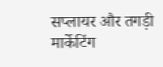सप्लायर और तगड़ी मार्केटिंग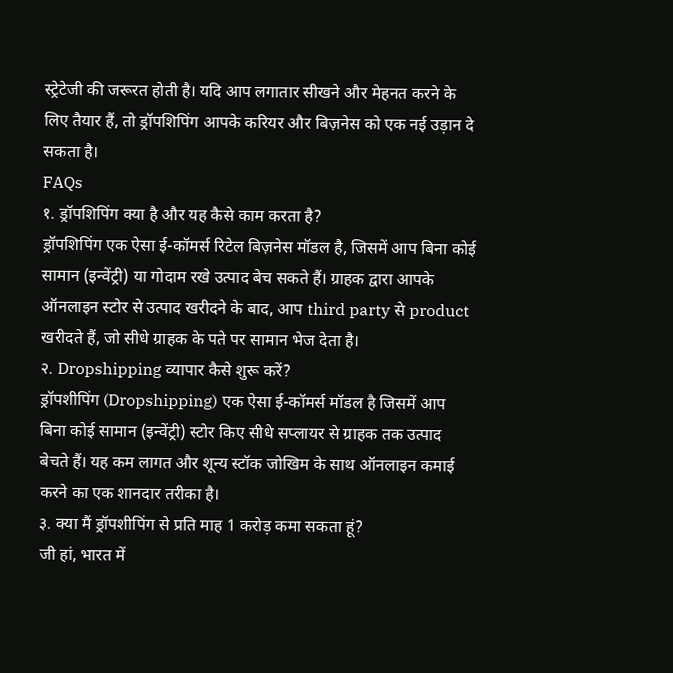स्ट्रेटेजी की जरूरत होती है। यदि आप लगातार सीखने और मेहनत करने के लिए तैयार हैं, तो ड्रॉपशिपिंग आपके करियर और बिज़नेस को एक नई उड़ान दे सकता है।
FAQs
१. ड्रॉपशिपिंग क्या है और यह कैसे काम करता है?
ड्रॉपशिपिंग एक ऐसा ई-कॉमर्स रिटेल बिज़नेस मॉडल है, जिसमें आप बिना कोई सामान (इन्वेंट्री) या गोदाम रखे उत्पाद बेच सकते हैं। ग्राहक द्वारा आपके ऑनलाइन स्टोर से उत्पाद खरीदने के बाद, आप third party से product खरीदते हैं, जो सीधे ग्राहक के पते पर सामान भेज देता है।
२. Dropshipping व्यापार कैसे शुरू करें?
ड्रॉपशीपिंग (Dropshipping) एक ऐसा ई-कॉमर्स मॉडल है जिसमें आप बिना कोई सामान (इन्वेंट्री) स्टोर किए सीधे सप्लायर से ग्राहक तक उत्पाद बेचते हैं। यह कम लागत और शून्य स्टॉक जोखिम के साथ ऑनलाइन कमाई करने का एक शानदार तरीका है।
३. क्या मैं ड्रॉपशीपिंग से प्रति माह 1 करोड़ कमा सकता हूं?
जी हां, भारत में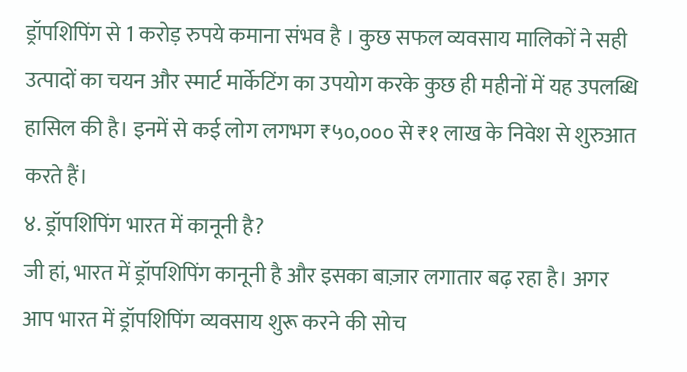ड्रॉपशिपिंग से 1 करोड़ रुपये कमाना संभव है । कुछ सफल व्यवसाय मालिकों ने सही उत्पादों का चयन और स्मार्ट मार्केटिंग का उपयोग करके कुछ ही महीनों में यह उपलब्धि हासिल की है। इनमें से कई लोग लगभग ₹५०,००० से ₹१ लाख के निवेश से शुरुआत करते हैं।
४. ड्रॉपशिपिंग भारत में कानूनी है?
जी हां, भारत में ड्रॉपशिपिंग कानूनी है और इसका बाज़ार लगातार बढ़ रहा है। अगर आप भारत में ड्रॉपशिपिंग व्यवसाय शुरू करने की सोच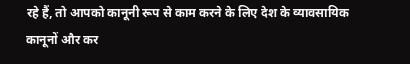रहे हैं, तो आपको कानूनी रूप से काम करने के लिए देश के व्यावसायिक कानूनों और कर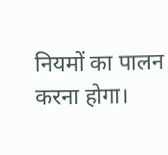नियमों का पालन करना होगा।